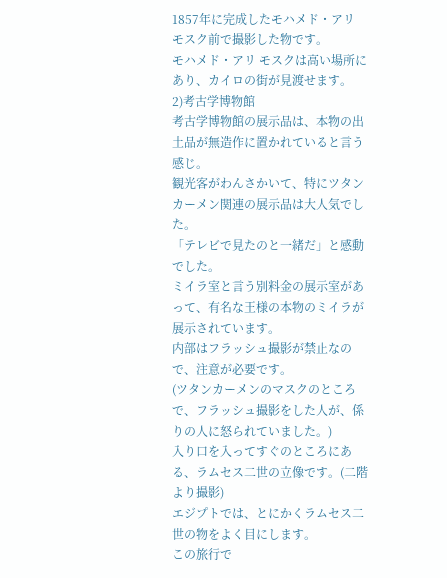1857年に完成したモハメド・アリ モスク前で撮影した物です。
モハメド・アリ モスクは高い場所にあり、カイロの街が見渡せます。
2)考古学博物館
考古学博物館の展示品は、本物の出土品が無造作に置かれていると言う感じ。
観光客がわんさかいて、特にツタンカーメン関連の展示品は大人気でした。
「テレビで見たのと一緒だ」と感動でした。
ミイラ室と言う別料金の展示室があって、有名な王様の本物のミイラが展示されています。
内部はフラッシュ撮影が禁止なので、注意が必要です。
(ツタンカーメンのマスクのところで、フラッシュ撮影をした人が、係りの人に怒られていました。)
入り口を入ってすぐのところにある、ラムセス二世の立像です。(二階より撮影)
エジプトでは、とにかくラムセス二世の物をよく目にします。
この旅行で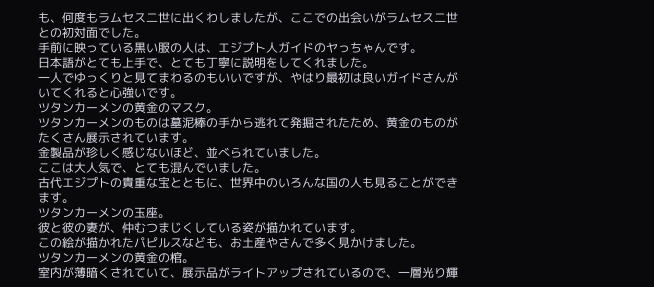も、何度もラムセス二世に出くわしましたが、ここでの出会いがラムセス二世との初対面でした。
手前に映っている黒い服の人は、エジプト人ガイドのヤっちゃんです。
日本語がとても上手で、とても丁寧に説明をしてくれました。
一人でゆっくりと見てまわるのもいいですが、やはり最初は良いガイドさんがいてくれると心強いです。
ツタンカーメンの黄金のマスク。
ツタンカーメンのものは墓泥棒の手から逃れて発掘されたため、黄金のものがたくさん展示されています。
金製品が珍しく感じないほど、並べられていました。
ここは大人気で、とても混んでいました。
古代エジプトの貴重な宝とともに、世界中のいろんな国の人も見ることができます。
ツタンカーメンの玉座。
彼と彼の妻が、仲むつまじくしている姿が描かれています。
この絵が描かれたパピルスなども、お土産やさんで多く見かけました。
ツタンカーメンの黄金の棺。
室内が薄暗くされていて、展示品がライトアップされているので、一層光り輝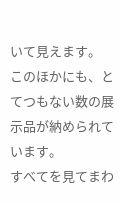いて見えます。
このほかにも、とてつもない数の展示品が納められています。
すべてを見てまわ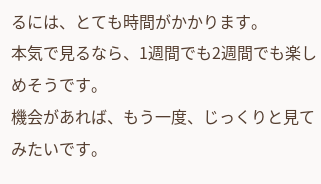るには、とても時間がかかります。
本気で見るなら、1週間でも2週間でも楽しめそうです。
機会があれば、もう一度、じっくりと見てみたいです。